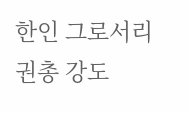한인 그로서리 권총 강도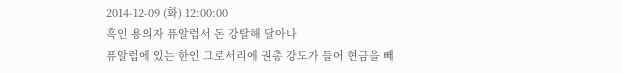2014-12-09 (화) 12:00:00
흑인 용의자 퓨알럽서 돈 강탈해 달아나
퓨알럽에 있는 한인 그로서리에 권총 강도가 들어 현금을 빼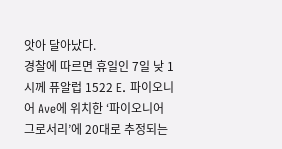앗아 달아났다.
경찰에 따르면 휴일인 7일 낮 1시께 퓨알럽 1522 E. 파이오니어 Ave에 위치한 ‘파이오니어 그로서리’에 20대로 추정되는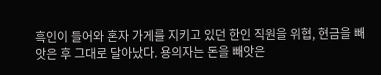흑인이 들어와 혼자 가게를 지키고 있던 한인 직원을 위협, 현금을 빼앗은 후 그대로 달아났다. 용의자는 돈을 빼앗은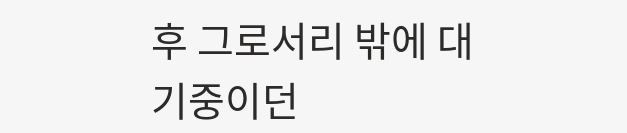후 그로서리 밖에 대기중이던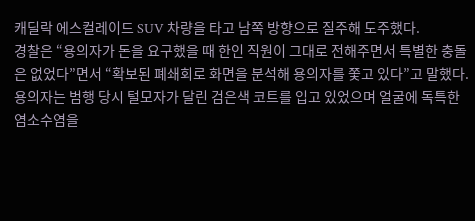캐딜락 에스컬레이드 SUV 차량을 타고 남쪽 방향으로 질주해 도주했다.
경찰은 “용의자가 돈을 요구했을 때 한인 직원이 그대로 전해주면서 특별한 충돌은 없었다”면서 “확보된 폐쇄회로 화면을 분석해 용의자를 쫓고 있다”고 말했다.
용의자는 범행 당시 털모자가 달린 검은색 코트를 입고 있었으며 얼굴에 독특한 염소수염을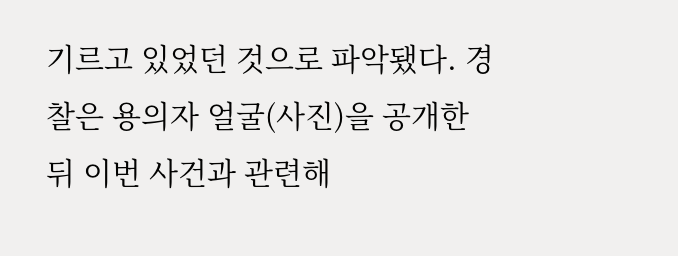기르고 있었던 것으로 파악됐다. 경찰은 용의자 얼굴(사진)을 공개한 뒤 이번 사건과 관련해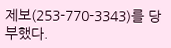제보(253-770-3343)를 당부했다.